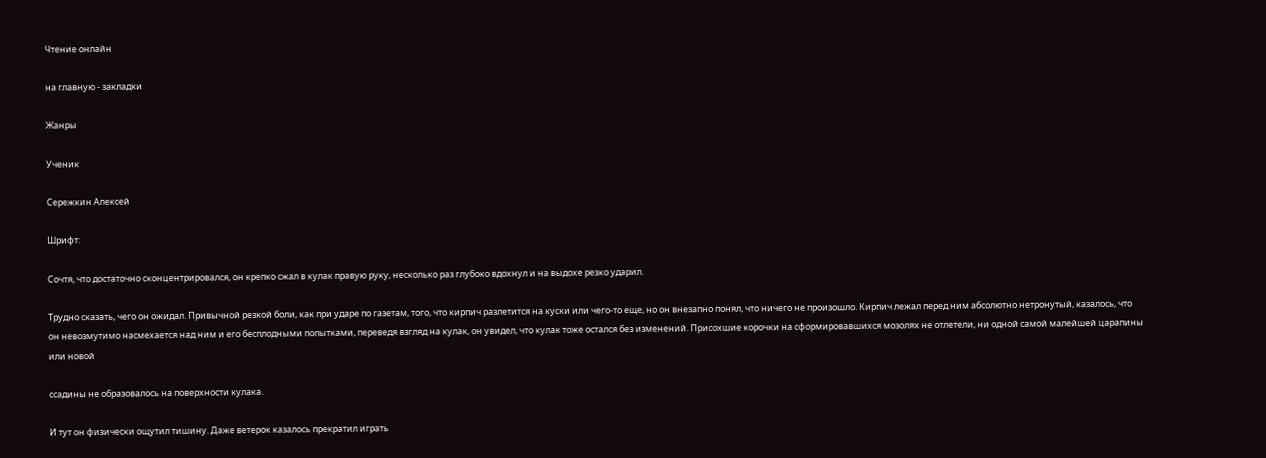Чтение онлайн

на главную - закладки

Жанры

Ученик

Сережкин Алексей

Шрифт:

Сочтя, что достаточно сконцентрировался, он крепко сжал в кулак правую руку, несколько раз глубоко вдохнул и на выдохе резко ударил.

Трудно сказать, чего он ожидал. Привычной резкой боли, как при ударе по газетам, того, что кирпич разлетится на куски или чего-то еще, но он внезапно понял, что ничего не произошло. Кирпич лежал перед ним абсолютно нетронутый, казалось, что он невозмутимо насмехается над ним и его бесплодными попытками, переведя взгляд на кулак, он увидел, что кулак тоже остался без изменений. Присохшие корочки на сформировавшихся мозолях не отлетели, ни одной самой малейшей царапины или новой

ссадины не образовалось на поверхности кулака.

И тут он физически ощутил тишину. Даже ветерок казалось прекратил играть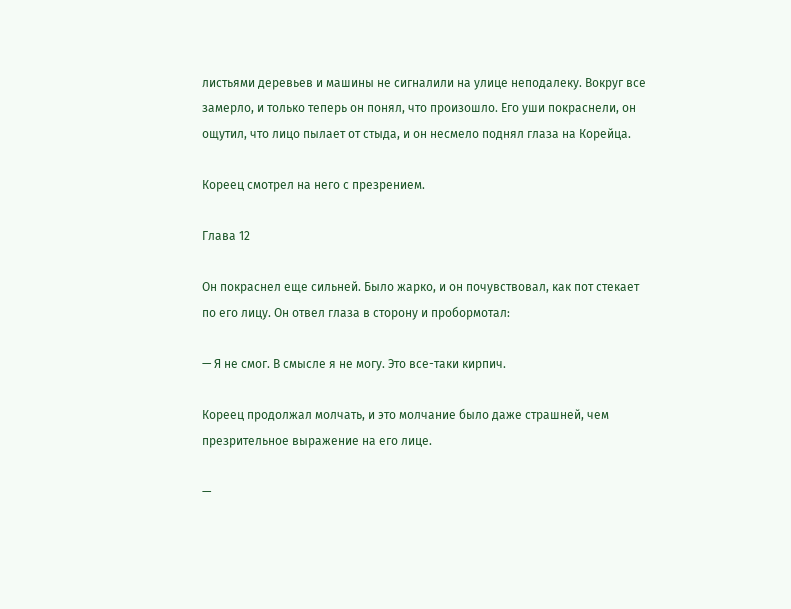листьями деревьев и машины не сигналили на улице неподалеку. Вокруг все замерло, и только теперь он понял, что произошло. Его уши покраснели, он ощутил, что лицо пылает от стыда, и он несмело поднял глаза на Корейца.

Кореец смотрел на него с презрением.

Глава 12

Он покраснел еще сильней. Было жарко, и он почувствовал, как пот стекает по его лицу. Он отвел глаза в сторону и пробормотал:

— Я не смог. В смысле я не могу. Это все-таки кирпич.

Кореец продолжал молчать, и это молчание было даже страшней, чем презрительное выражение на его лице.

—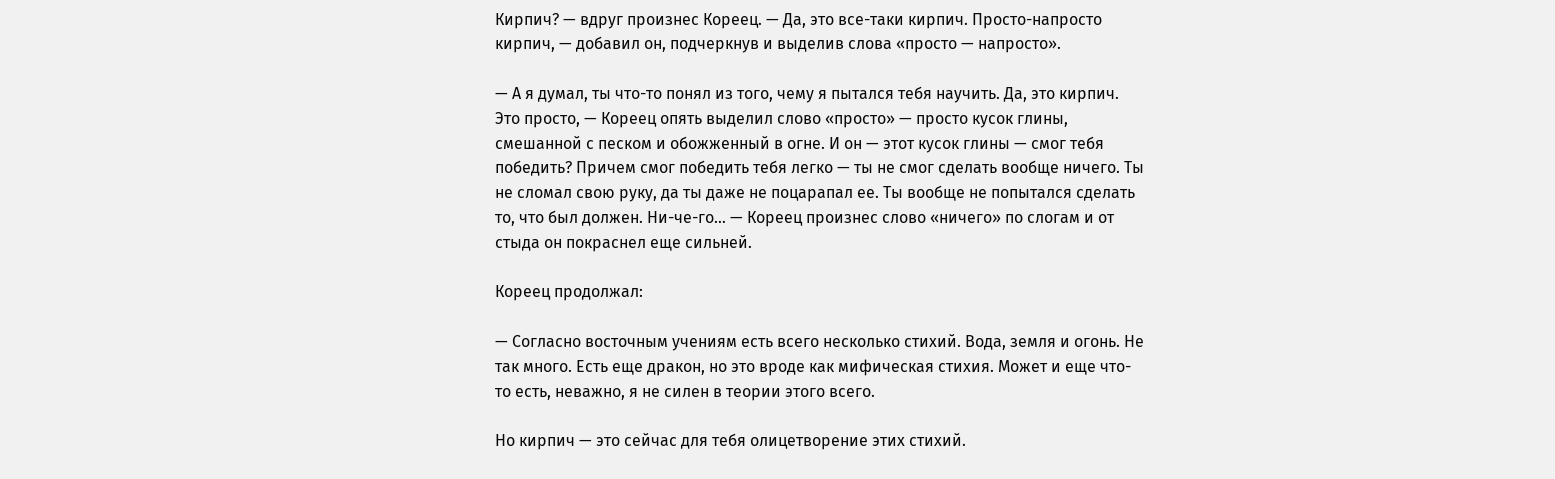Кирпич? — вдруг произнес Кореец. — Да, это все-таки кирпич. Просто-напросто кирпич, — добавил он, подчеркнув и выделив слова «просто — напросто».

— А я думал, ты что-то понял из того, чему я пытался тебя научить. Да, это кирпич. Это просто, — Кореец опять выделил слово «просто» — просто кусок глины, смешанной с песком и обожженный в огне. И он — этот кусок глины — смог тебя победить? Причем смог победить тебя легко — ты не смог сделать вообще ничего. Ты не сломал свою руку, да ты даже не поцарапал ее. Ты вообще не попытался сделать то, что был должен. Ни-че-го… — Кореец произнес слово «ничего» по слогам и от стыда он покраснел еще сильней.

Кореец продолжал:

— Согласно восточным учениям есть всего несколько стихий. Вода, земля и огонь. Не так много. Есть еще дракон, но это вроде как мифическая стихия. Может и еще что-то есть, неважно, я не силен в теории этого всего.

Но кирпич — это сейчас для тебя олицетворение этих стихий.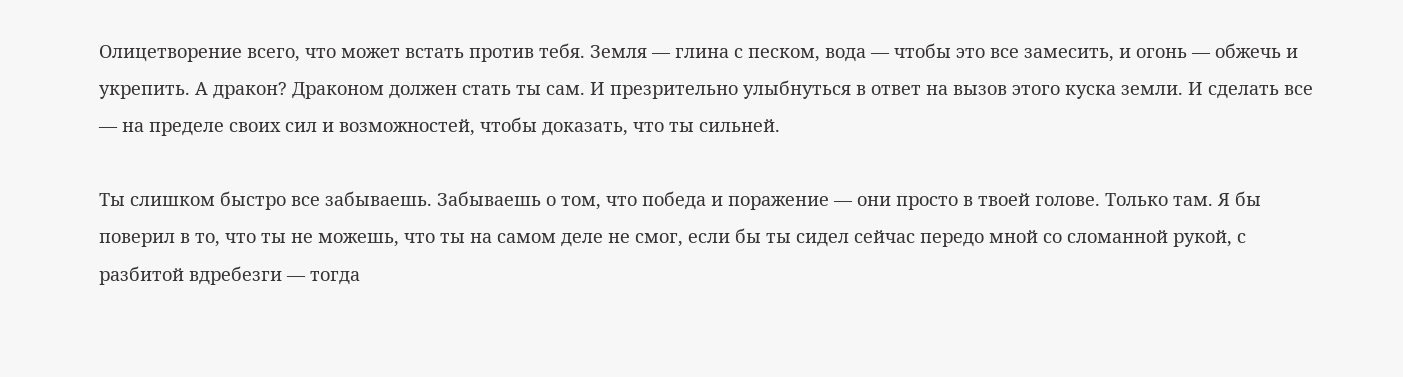Олицетворение всего, что может встать против тебя. Земля — глина с песком, вода — чтобы это все замесить, и огонь — обжечь и укрепить. А дракон? Драконом должен стать ты сам. И презрительно улыбнуться в ответ на вызов этого куска земли. И сделать все — на пределе своих сил и возможностей, чтобы доказать, что ты сильней.

Ты слишком быстро все забываешь. Забываешь о том, что победа и поражение — они просто в твоей голове. Только там. Я бы поверил в то, что ты не можешь, что ты на самом деле не смог, если бы ты сидел сейчас передо мной со сломанной рукой, с разбитой вдребезги — тогда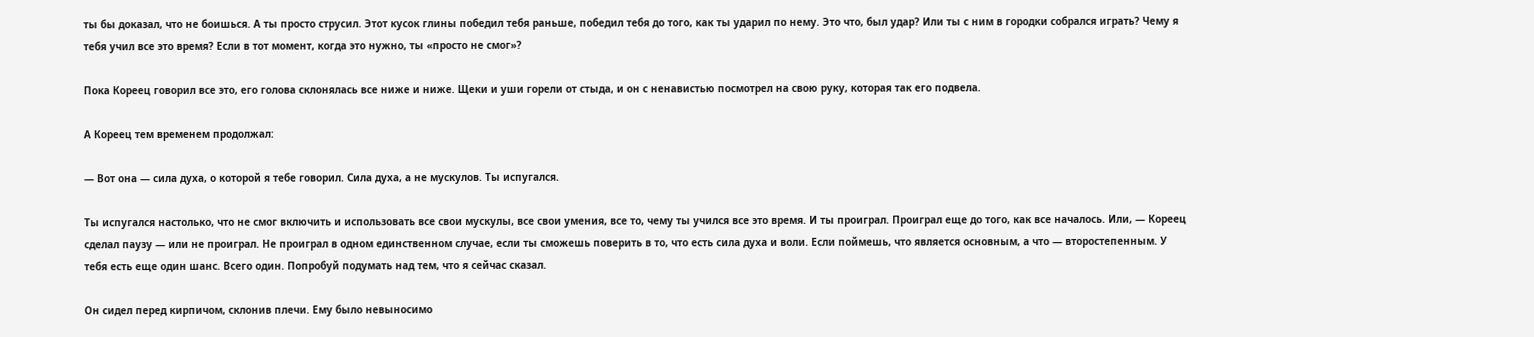ты бы доказал, что не боишься. А ты просто струсил. Этот кусок глины победил тебя раньше, победил тебя до того, как ты ударил по нему. Это что, был удар? Или ты с ним в городки собрался играть? Чему я тебя учил все это время? Если в тот момент, когда это нужно, ты «просто не смог»?

Пока Кореец говорил все это, его голова склонялась все ниже и ниже. Щеки и уши горели от стыда, и он с ненавистью посмотрел на свою руку, которая так его подвела.

А Кореец тем временем продолжал:

— Вот она — сила духа, о которой я тебе говорил. Сила духа, а не мускулов. Ты испугался.

Ты испугался настолько, что не смог включить и использовать все свои мускулы, все свои умения, все то, чему ты учился все это время. И ты проиграл. Проиграл еще до того, как все началось. Или, — Кореец сделал паузу — или не проиграл. Не проиграл в одном единственном случае, если ты сможешь поверить в то, что есть сила духа и воли. Если поймешь, что является основным, а что — второстепенным. У тебя есть еще один шанс. Всего один. Попробуй подумать над тем, что я сейчас сказал.

Он сидел перед кирпичом, склонив плечи. Ему было невыносимо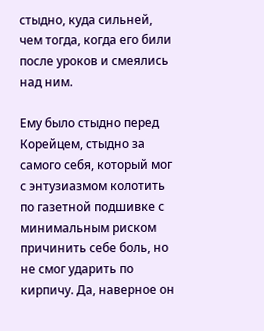стыдно, куда сильней, чем тогда, когда его били после уроков и смеялись над ним.

Ему было стыдно перед Корейцем, стыдно за самого себя, который мог с энтузиазмом колотить по газетной подшивке с минимальным риском причинить себе боль, но не смог ударить по кирпичу. Да, наверное он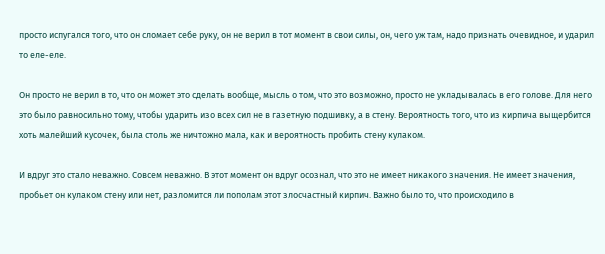просто испугался того, что он сломает себе руку, он не верил в тот момент в свои силы, он, чего уж там, надо признать очевидное, и ударил то еле-еле.

Он просто не верил в то, что он может это сделать вообще, мысль о том, что это возможно, просто не укладывалась в его голове. Для него это было равносильно тому, чтобы ударить изо всех сил не в газетную подшивку, а в стену. Вероятность того, что из кирпича выщербится хоть малейший кусочек, была столь же ничтожно мала, как и вероятность пробить стену кулаком.

И вдруг это стало неважно. Совсем неважно. В этот момент он вдруг осознал, что это не имеет никакого значения. Не имеет значения, пробьет он кулаком стену или нет, разломится ли пополам этот злосчастный кирпич. Важно было то, что происходило в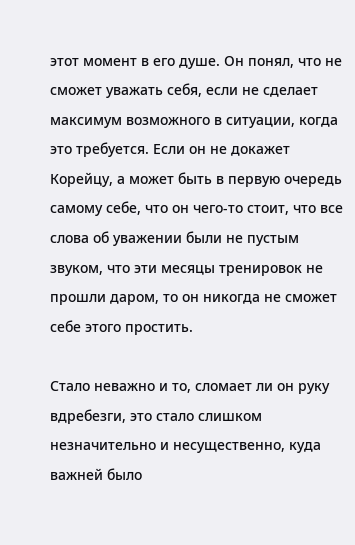этот момент в его душе. Он понял, что не сможет уважать себя, если не сделает максимум возможного в ситуации, когда это требуется. Если он не докажет Корейцу, а может быть в первую очередь самому себе, что он чего-то стоит, что все слова об уважении были не пустым звуком, что эти месяцы тренировок не прошли даром, то он никогда не сможет себе этого простить.

Стало неважно и то, сломает ли он руку вдребезги, это стало слишком незначительно и несущественно, куда важней было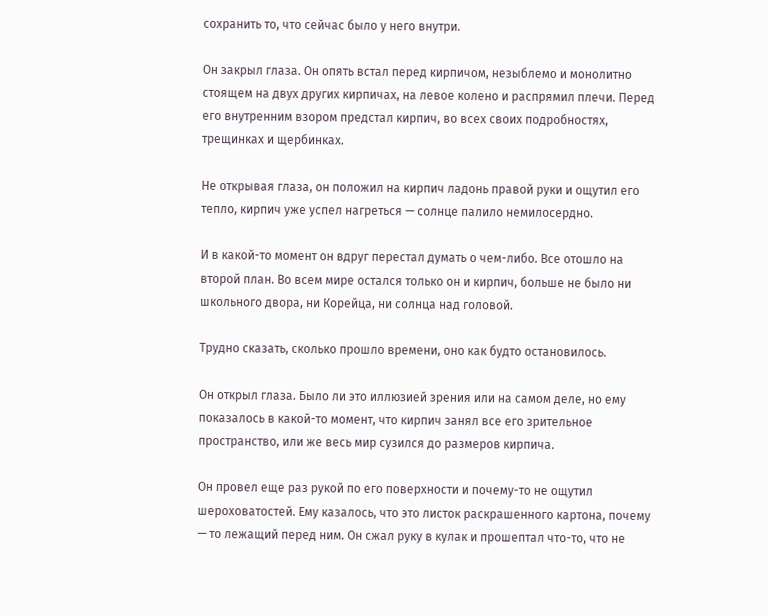сохранить то, что сейчас было у него внутри.

Он закрыл глаза. Он опять встал перед кирпичом, незыблемо и монолитно стоящем на двух других кирпичах, на левое колено и распрямил плечи. Перед его внутренним взором предстал кирпич, во всех своих подробностях, трещинках и щербинках.

Не открывая глаза, он положил на кирпич ладонь правой руки и ощутил его тепло, кирпич уже успел нагреться — солнце палило немилосердно.

И в какой-то момент он вдруг перестал думать о чем-либо. Все отошло на второй план. Во всем мире остался только он и кирпич, больше не было ни школьного двора, ни Корейца, ни солнца над головой.

Трудно сказать, сколько прошло времени, оно как будто остановилось.

Он открыл глаза. Было ли это иллюзией зрения или на самом деле, но ему показалось в какой-то момент, что кирпич занял все его зрительное пространство, или же весь мир сузился до размеров кирпича.

Он провел еще раз рукой по его поверхности и почему-то не ощутил шероховатостей. Ему казалось, что это листок раскрашенного картона, почему — то лежащий перед ним. Он сжал руку в кулак и прошептал что-то, что не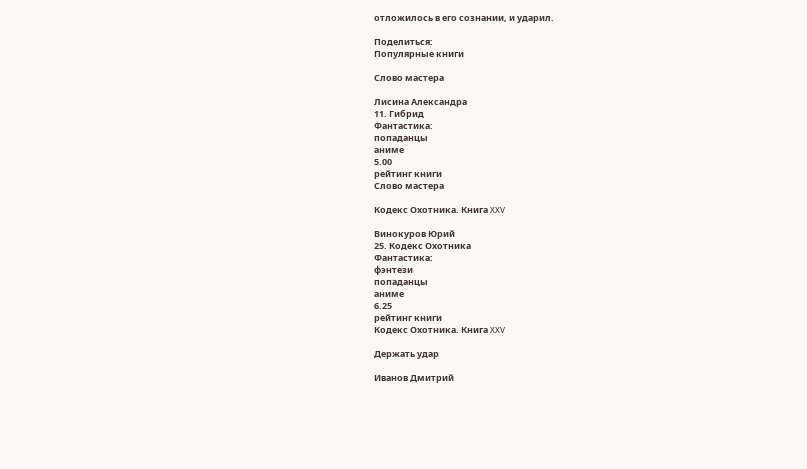отложилось в его сознании, и ударил.

Поделиться:
Популярные книги

Слово мастера

Лисина Александра
11. Гибрид
Фантастика:
попаданцы
аниме
5.00
рейтинг книги
Слово мастера

Кодекс Охотника. Книга XXV

Винокуров Юрий
25. Кодекс Охотника
Фантастика:
фэнтези
попаданцы
аниме
6.25
рейтинг книги
Кодекс Охотника. Книга XXV

Держать удар

Иванов Дмитрий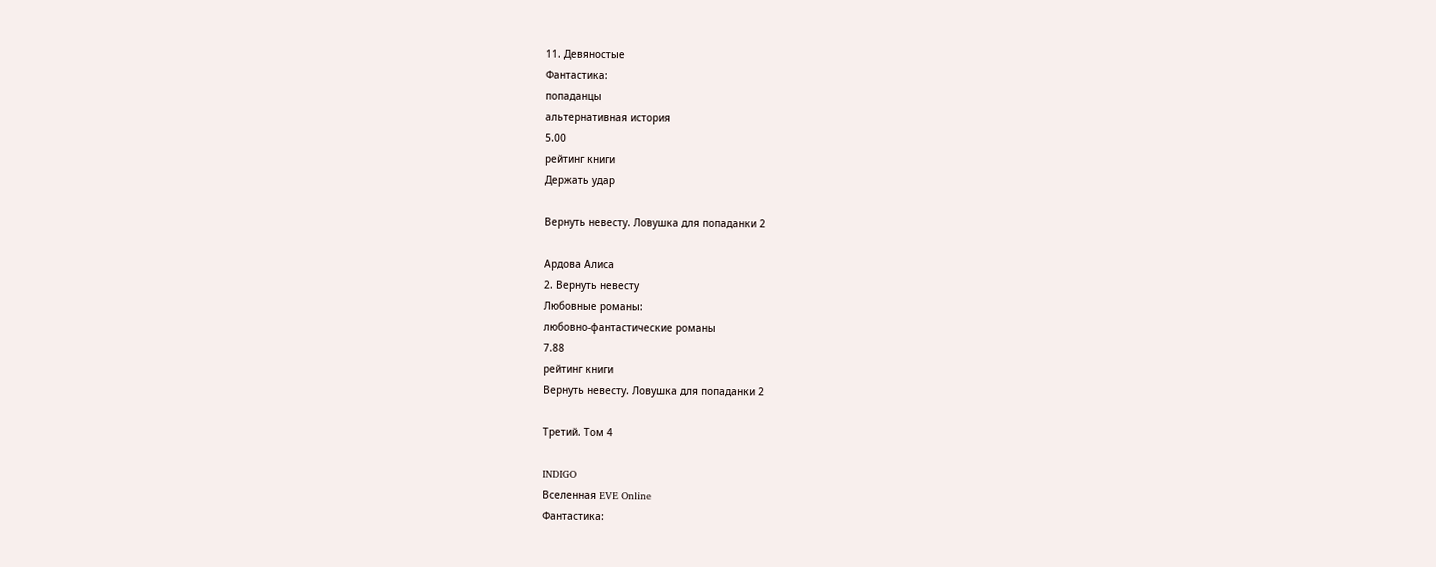11. Девяностые
Фантастика:
попаданцы
альтернативная история
5.00
рейтинг книги
Держать удар

Вернуть невесту. Ловушка для попаданки 2

Ардова Алиса
2. Вернуть невесту
Любовные романы:
любовно-фантастические романы
7.88
рейтинг книги
Вернуть невесту. Ловушка для попаданки 2

Третий. Том 4

INDIGO
Вселенная EVE Online
Фантастика: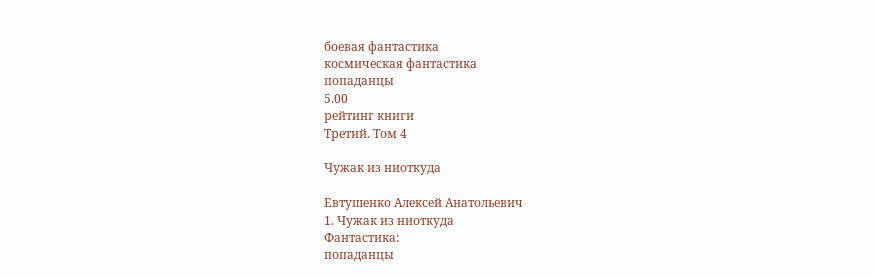боевая фантастика
космическая фантастика
попаданцы
5.00
рейтинг книги
Третий. Том 4

Чужак из ниоткуда

Евтушенко Алексей Анатольевич
1. Чужак из ниоткуда
Фантастика:
попаданцы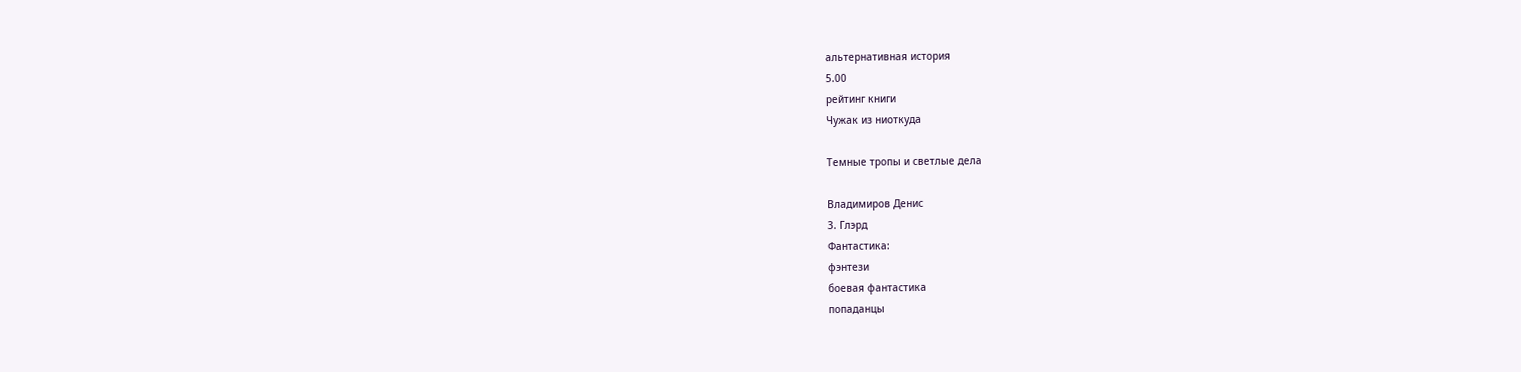альтернативная история
5.00
рейтинг книги
Чужак из ниоткуда

Темные тропы и светлые дела

Владимиров Денис
3. Глэрд
Фантастика:
фэнтези
боевая фантастика
попаданцы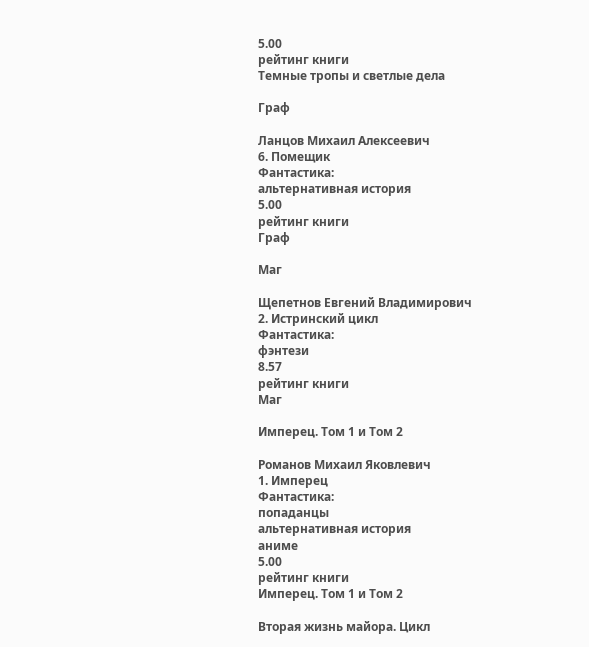5.00
рейтинг книги
Темные тропы и светлые дела

Граф

Ланцов Михаил Алексеевич
6. Помещик
Фантастика:
альтернативная история
5.00
рейтинг книги
Граф

Маг

Щепетнов Евгений Владимирович
2. Истринский цикл
Фантастика:
фэнтези
8.57
рейтинг книги
Маг

Имперец. Том 1 и Том 2

Романов Михаил Яковлевич
1. Имперец
Фантастика:
попаданцы
альтернативная история
аниме
5.00
рейтинг книги
Имперец. Том 1 и Том 2

Вторая жизнь майора. Цикл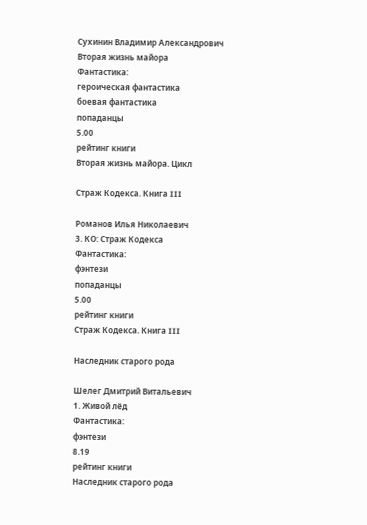Сухинин Владимир Александрович
Вторая жизнь майора
Фантастика:
героическая фантастика
боевая фантастика
попаданцы
5.00
рейтинг книги
Вторая жизнь майора. Цикл

Страж Кодекса. Книга III

Романов Илья Николаевич
3. КО: Страж Кодекса
Фантастика:
фэнтези
попаданцы
5.00
рейтинг книги
Страж Кодекса. Книга III

Наследник старого рода

Шелег Дмитрий Витальевич
1. Живой лёд
Фантастика:
фэнтези
8.19
рейтинг книги
Наследник старого рода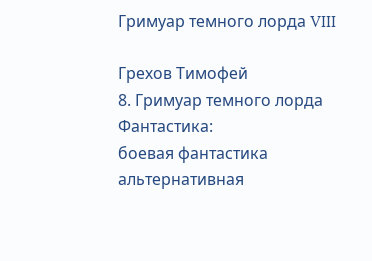Гримуар темного лорда VIII

Грехов Тимофей
8. Гримуар темного лорда
Фантастика:
боевая фантастика
альтернативная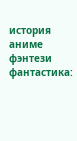история
аниме
фэнтези
фантастика: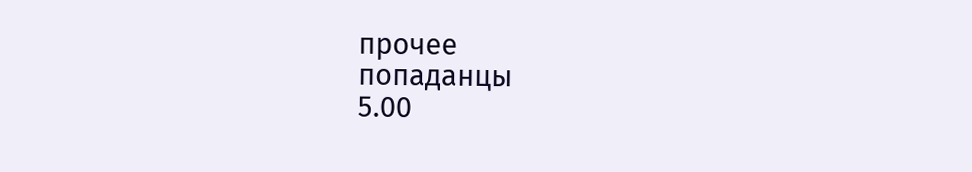прочее
попаданцы
5.00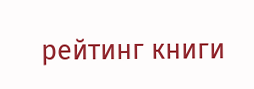рейтинг книги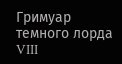Гримуар темного лорда VIII